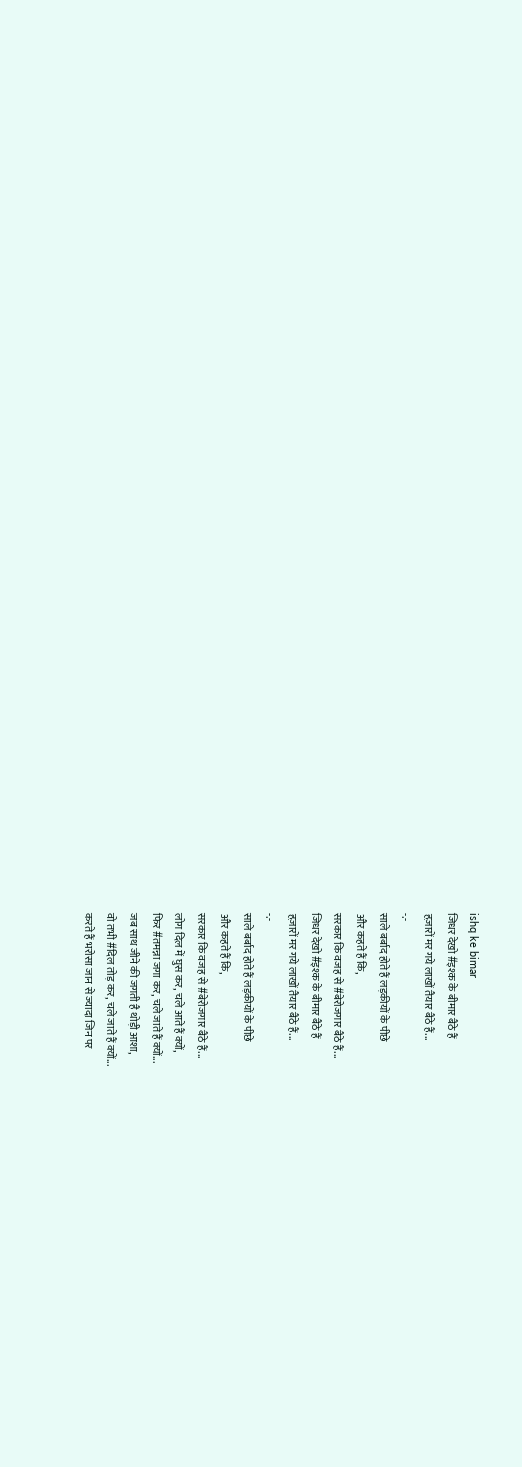ishq ke bimar
जिधर देखो #इश्क के बीमार बैठे हैं
हज़ारों मर गये लाखों तैयार बैठे हैं...
-.-
साले बर्बाद होते हैं लड़कीयों के पीछे
और कहते हैं कि,
सरकार कि वजह से #बेरोजगार बैठे हैं...
जिधर देखो #इश्क के बीमार बैठे हैं
हज़ारों मर गये लाखों तैयार बैठे हैं...
-.-
साले बर्बाद होते हैं लड़कीयों के पीछे
और कहते हैं कि,
सरकार कि वजह से #बेरोजगार बैठे हैं...
लोग दिल में घुस कर, चले आते हैं क्यों,
फिर #तमन्ना जगा कर, चले जाते हैं क्यों...
जब साथ जीने की जगती है थोड़ी आशा,
वो तभी #दिल तोड़ कर, चले जाते हैं क्यों...
करते हैं भरोसा जान से ज्यादा जिन पर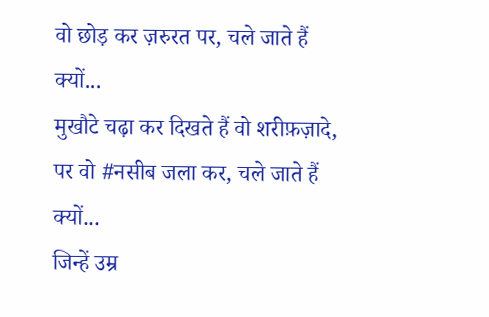वो छोड़ कर ज़रुरत पर, चले जाते हैं क्यों...
मुखौटे चढ़ा कर दिखते हैं वो शरीफ़ज़ादे,
पर वो #नसीब जला कर, चले जाते हैं क्यों...
जिन्हें उम्र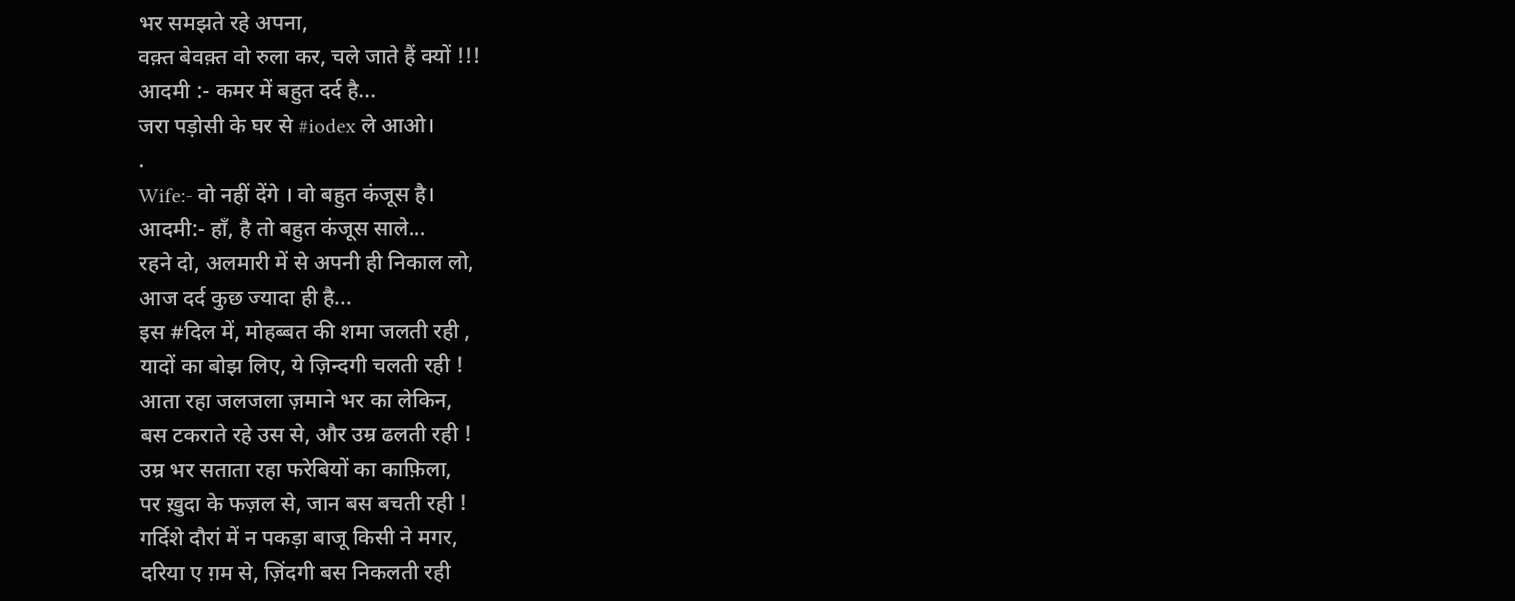भर समझते रहे अपना,
वक़्त बेवक़्त वो रुला कर, चले जाते हैं क्यों !!!
आदमी :- कमर में बहुत दर्द है...
जरा पड़ोसी के घर से #iodex ले आओ।
.
Wife:- वो नहीं देंगे । वो बहुत कंजूस है।
आदमी:- हाँ, है तो बहुत कंजूस साले...
रहने दो, अलमारी में से अपनी ही निकाल लो,
आज दर्द कुछ ज्यादा ही है...
इस #दिल में, मोहब्बत की शमा जलती रही ,
यादों का बोझ लिए, ये ज़िन्दगी चलती रही !
आता रहा जलजला ज़माने भर का लेकिन,
बस टकराते रहे उस से, और उम्र ढलती रही !
उम्र भर सताता रहा फरेबियों का काफ़िला,
पर ख़ुदा के फज़ल से, जान बस बचती रही !
गर्दिशे दौरां में न पकड़ा बाजू किसी ने मगर,
दरिया ए ग़म से, ज़िंदगी बस निकलती रही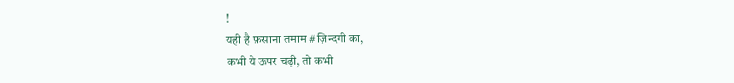!
यही है फ़साना तमाम #ज़िन्दगी का,
कभी ये ऊपर चढ़ी, तो कभी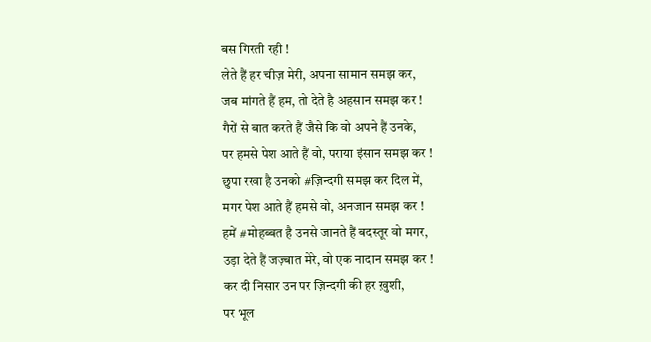बस गिरती रही !
लेते हैं हर चीज़ मेरी, अपना सामान समझ कर,
जब मांगते हैं हम, तो देते है अहसान समझ कर !
गैरों से बात करते हैं जैसे कि वो अपने हैं उनके,
पर हमसे पेश आते हैं वो, पराया इंसान समझ कर !
छुपा रखा है उनको #ज़िन्दगी समझ कर दिल में,
मगर पेश आते हैं हमसे वो, अनजान समझ कर !
हमें #मोहब्बत है उनसे जानते हैं बदस्तूर वो मगर,
उड़ा देते हैं जज़्बात मेरे, वो एक नादान समझ कर !
कर दी निसार उन पर ज़िन्दगी की हर ख़ुशी,
पर भूल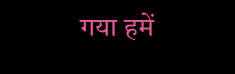गया हमें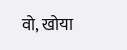वो, खोया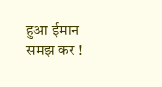हुआ ईमान समझ कर !